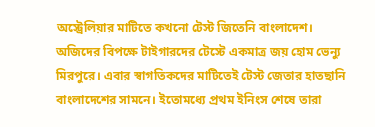অস্ট্রেলিয়ার মাটিতে কখনো টেস্ট জিতেনি বাংলাদেশ। অজিদের বিপক্ষে টাইগারদের টেস্টে একমাত্র জয় হোম ভেন্যু মিরপুরে। এবার স্বাগতিকদের মাটিতেই টেস্ট জেতার হাতছানি বাংলাদেশের সামনে। ইতোমধ্যে প্রথম ইনিংস শেষে তারা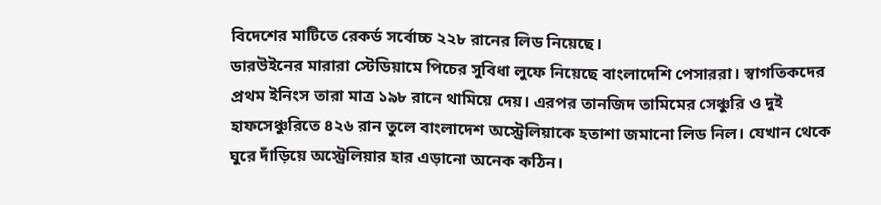বিদেশের মাটিতে রেকর্ড সর্বোচ্চ ২২৮ রানের লিড নিয়েছে।
ডারউইনের মারারা স্টেডিয়ামে পিচের সুবিধা লুফে নিয়েছে বাংলাদেশি পেসাররা। স্বাগতিকদের প্রথম ইনিংস তারা মাত্র ১৯৮ রানে থামিয়ে দেয়। এরপর তানজিদ তামিমের সেঞ্চুরি ও দুই হাফসেঞ্চুরিতে ৪২৬ রান তুলে বাংলাদেশ অস্ট্রেলিয়াকে হতাশা জমানো লিড নিল। যেখান থেকে ঘুরে দাঁড়িয়ে অস্ট্রেলিয়ার হার এড়ানো অনেক কঠিন।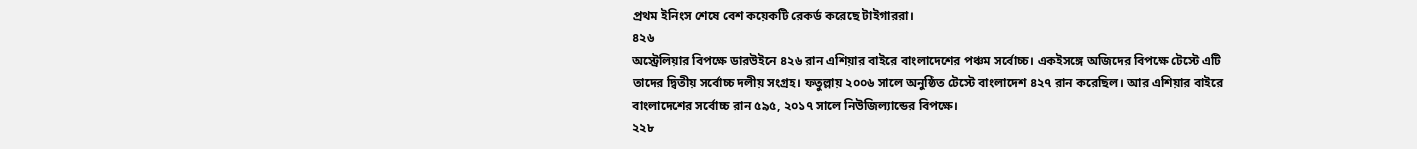প্রথম ইনিংস শেষে বেশ কয়েকটি রেকর্ড করেছে টাইগাররা।
৪২৬
অস্ট্রেলিয়ার বিপক্ষে ডারউইনে ৪২৬ রান এশিয়ার বাইরে বাংলাদেশের পঞ্চম সর্বোচ্চ। একইসঙ্গে অজিদের বিপক্ষে টেস্টে এটি তাদের দ্বিতীয় সর্বোচ্চ দলীয় সংগ্রহ। ফতুল্লায় ২০০৬ সালে অনুষ্ঠিত টেস্টে বাংলাদেশ ৪২৭ রান করেছিল। আর এশিয়ার বাইরে বাংলাদেশের সর্বোচ্চ রান ৫৯৫, ২০১৭ সালে নিউজিল্যান্ডের বিপক্ষে।
২২৮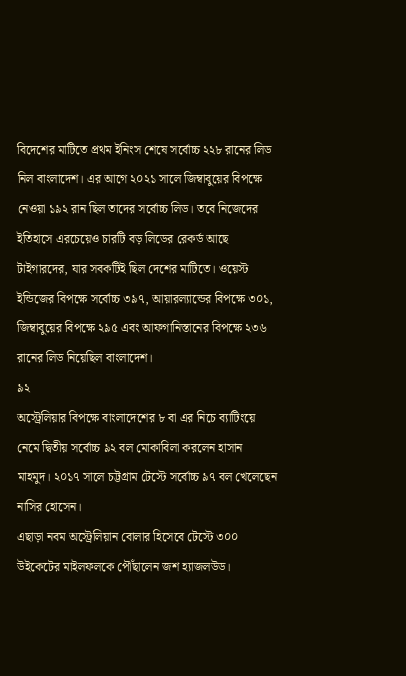বিদেশের মাটিতে প্রথম ইনিংস শেষে সর্বোচ্চ ২২৮ রানের লিড নিল বাংলাদেশ। এর আগে ২০২১ সালে জিম্বাবুয়ের বিপক্ষে নেওয়া ১৯২ রান ছিল তাদের সর্বোচ্চ লিড। তবে নিজেদের ইতিহাসে এরচেয়েও চারটি বড় লিডের রেকর্ড আছে টাইগারদের, যার সবকটিই ছিল দেশের মাটিতে। ওয়েস্ট ইন্ডিজের বিপক্ষে সর্বোচ্চ ৩৯৭, আয়ারল্যান্ডের বিপক্ষে ৩০১, জিম্বাবুয়ের বিপক্ষে ২৯৫ এবং আফগানিস্তানের বিপক্ষে ২৩৬ রানের লিড নিয়েছিল বাংলাদেশ।
৯২
অস্ট্রেলিয়ার বিপক্ষে বাংলাদেশের ৮ বা এর নিচে ব্যাটিংয়ে নেমে দ্বিতীয় সর্বোচ্চ ৯২ বল মোকাবিলা করলেন হাসান মাহমুদ। ২০১৭ সালে চট্টগ্রাম টেস্টে সর্বোচ্চ ৯৭ বল খেলেছেন নাসির হোসেন।
এছাড়া নবম অস্ট্রেলিয়ান বোলার হিসেবে টেস্টে ৩০০ উইকেটের মাইলফলকে পৌঁছালেন জশ হ্যাজলউড।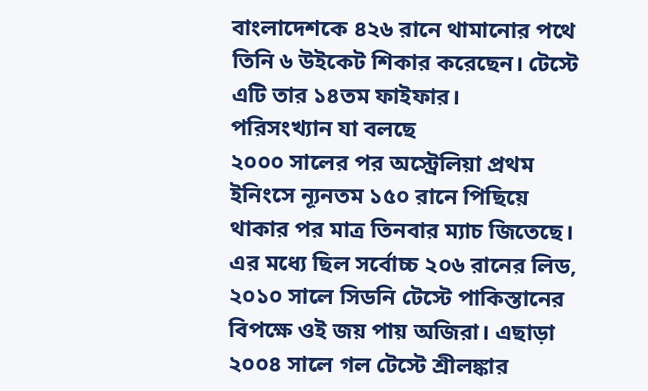বাংলাদেশকে ৪২৬ রানে থামানোর পথে তিনি ৬ উইকেট শিকার করেছেন। টেস্টে এটি তার ১৪তম ফাইফার।
পরিসংখ্যান যা বলছে
২০০০ সালের পর অস্ট্রেলিয়া প্রথম ইনিংসে ন্যূনতম ১৫০ রানে পিছিয়ে থাকার পর মাত্র তিনবার ম্যাচ জিতেছে। এর মধ্যে ছিল সর্বোচ্চ ২০৬ রানের লিড, ২০১০ সালে সিডনি টেস্টে পাকিস্তানের বিপক্ষে ওই জয় পায় অজিরা। এছাড়া ২০০৪ সালে গল টেস্টে শ্রীলঙ্কার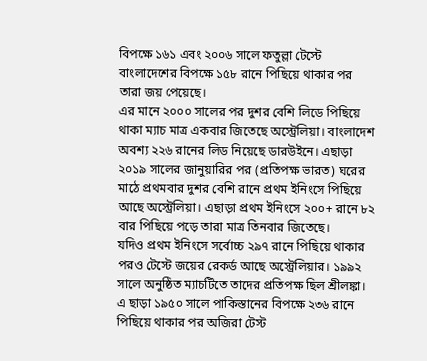বিপক্ষে ১৬১ এবং ২০০৬ সালে ফতুল্লা টেস্টে বাংলাদেশের বিপক্ষে ১৫৮ রানে পিছিয়ে থাকার পর তারা জয় পেয়েছে।
এর মানে ২০০০ সালের পর দুশর বেশি লিডে পিছিয়ে থাকা ম্যাচ মাত্র একবার জিতেছে অস্ট্রেলিয়া। বাংলাদেশ অবশ্য ২২৬ রানের লিড নিয়েছে ডারউইনে। এছাড়া ২০১৯ সালের জানুয়ারির পর (প্রতিপক্ষ ভারত) ঘরের মাঠে প্রথমবার দুশর বেশি রানে প্রথম ইনিংসে পিছিয়ে আছে অস্ট্রেলিয়া। এছাড়া প্রথম ইনিংসে ২০০+ রানে ৮২ বার পিছিয়ে পড়ে তারা মাত্র তিনবার জিতেছে।
যদিও প্রথম ইনিংসে সর্বোচ্চ ২৯৭ রানে পিছিয়ে থাকার পরও টেস্টে জয়ের রেকর্ড আছে অস্ট্রেলিয়ার। ১৯৯২ সালে অনুষ্ঠিত ম্যাচটিতে তাদের প্রতিপক্ষ ছিল শ্রীলঙ্কা। এ ছাড়া ১৯৫০ সালে পাকিস্তানের বিপক্ষে ২৩৬ রানে পিছিয়ে থাকার পর অজিরা টেস্ট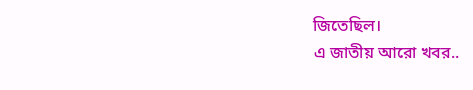জিতেছিল।
এ জাতীয় আরো খবর..